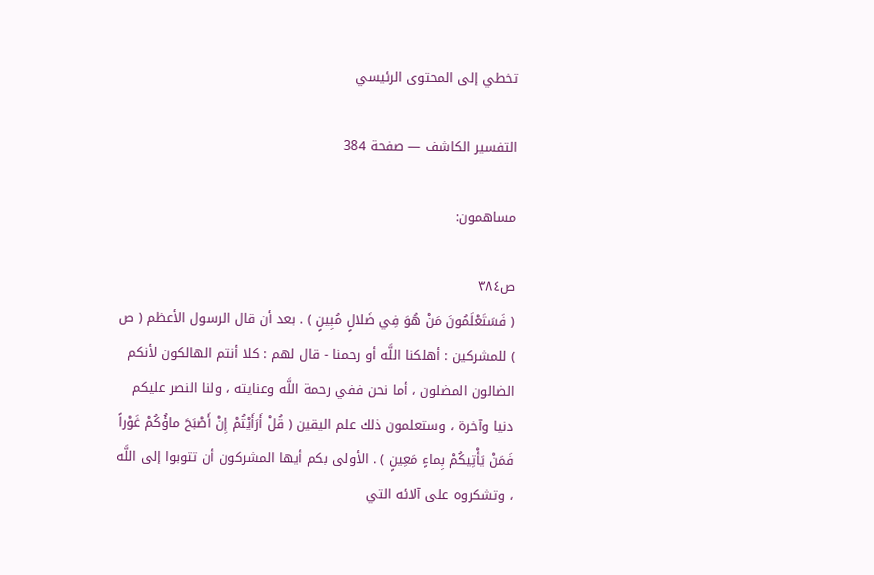تخطي إلى المحتوى الرئيسي

التفسير الكاشف — صفحة 384

مساهمون:

ص٣٨٤
( فَسَتَعْلَمُونَ مَنْ هُوَ فِي ضَلالٍ مُبِينٍ ) . بعد أن قال الرسول الأعظم ( ص ) للمشركين : أهلكنا اللَّه أو رحمنا - قال لهم : كلا أنتم الهالكون لأنكم الضالون المضلون ، أما نحن ففي رحمة اللَّه وعنايته ، ولنا النصر عليكم دنيا وآخرة ، وستعلمون ذلك علم اليقين ( قُلْ أَرَأَيْتُمْ إِنْ أَصْبَحَ ماؤُكُمْ غَوْراً فَمَنْ يَأْتِيكُمْ بِماءٍ مَعِينٍ ) . الأولى بكم أيها المشركون أن تتوبوا إلى اللَّه ، وتشكروه على آلائه التي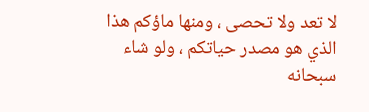لا تعد ولا تحصى ، ومنها ماؤكم هذا الذي هو مصدر حياتكم ، ولو شاء سبحانه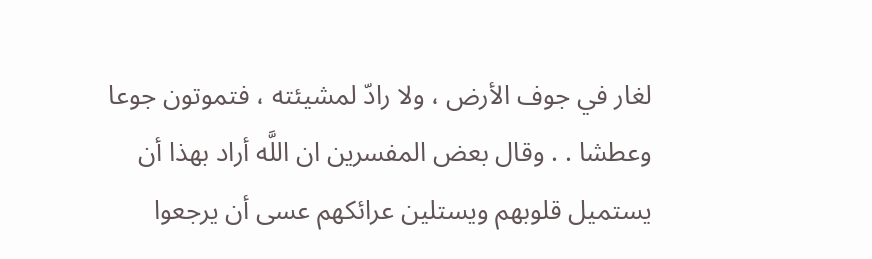لغار في جوف الأرض ، ولا رادّ لمشيئته ، فتموتون جوعا وعطشا . . وقال بعض المفسرين ان اللَّه أراد بهذا أن يستميل قلوبهم ويستلين عرائكهم عسى أن يرجعوا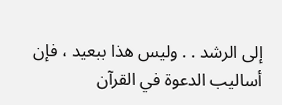إلى الرشد . . وليس هذا ببعيد ، فإن أساليب الدعوة في القرآن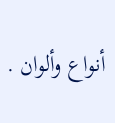أنواع وألوان .